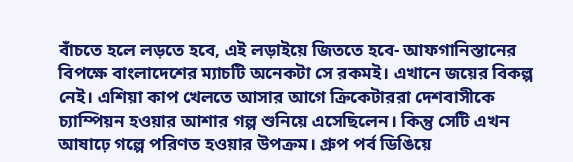বাঁচতে হলে লড়তে হবে, এই লড়াইয়ে জিততে হবে- আফগানিস্তানের বিপক্ষে বাংলাদেশের ম্যাচটি অনেকটা সে রকমই। এখানে জয়ের বিকল্প নেই। এশিয়া কাপ খেলতে আসার আগে ক্রিকেটাররা দেশবাসীকে চ্যাম্পিয়ন হওয়ার আশার গল্প শুনিয়ে এসেছিলেন। কিন্তু সেটি এখন আষাঢ়ে গল্পে পরিণত হওয়ার উপক্রম। গ্রুপ পর্ব ডিঙিয়ে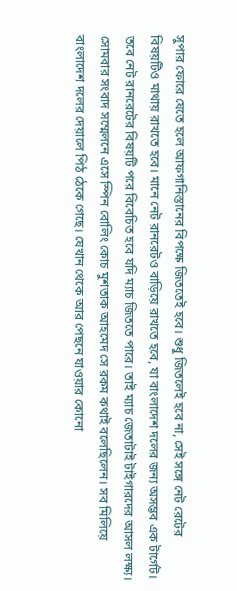সুপার ফোরে যেতে হলে আফগানিস্তানের বিপক্ষে জিততেই হবে। শুধু জিতলেই হবে না, সেই সঙ্গে নেট রেটের বিষয়টিও মাথায় রাখতে হবে। মানে নেট রানরেটও বাড়িয়ে রাখতে হবে, যা বাংলাদেশ দলের জন্য অসম্ভব এক টার্গেট। তবে নেট রানরেটের বিষয়টি পরে বিবেচিত হবে যদি ম্যাচ জিততে পারে। তাই ম্যাচ জেতাটাই টাইগারদের আসল লক্ষ্য। সোমবার সংবাদ সম্মেলনে এসে স্পিন বোলিং কোচ মুশতাক আহমেদ সে রকম কথাই বলেছিলেন। সব মিলিয়ে বাংলাদেশ দলের দেয়ালে পিঠ ঠেকে গেছে। যেখান থেকে আর পেছনে যাওয়ার কোনো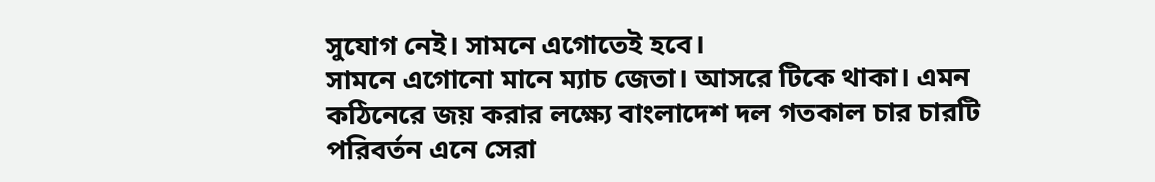সুযোগ নেই। সামনে এগোতেই হবে।
সামনে এগোনো মানে ম্যাচ জেতা। আসরে টিকে থাকা। এমন কঠিনেরে জয় করার লক্ষ্যে বাংলাদেশ দল গতকাল চার চারটি পরিবর্তন এনে সেরা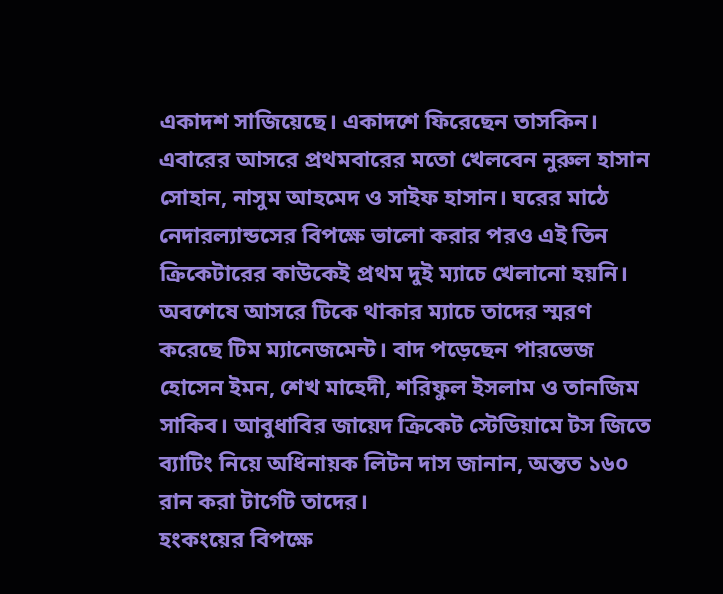একাদশ সাজিয়েছে। একাদশে ফিরেছেন তাসকিন। এবারের আসরে প্রথমবারের মতো খেলবেন নুরুল হাসান সোহান, নাসুম আহমেদ ও সাইফ হাসান। ঘরের মাঠে নেদারল্যান্ডসের বিপক্ষে ভালো করার পরও এই তিন ক্রিকেটারের কাউকেই প্রথম দুই ম্যাচে খেলানো হয়নি। অবশেষে আসরে টিকে থাকার ম্যাচে তাদের স্মরণ করেছে টিম ম্যানেজমেন্ট। বাদ পড়েছেন পারভেজ হোসেন ইমন, শেখ মাহেদী, শরিফুল ইসলাম ও তানজিম সাকিব। আবুধাবির জায়েদ ক্রিকেট স্টেডিয়ামে টস জিতে ব্যাটিং নিয়ে অধিনায়ক লিটন দাস জানান, অন্তত ১৬০ রান করা টার্গেট তাদের।
হংকংয়ের বিপক্ষে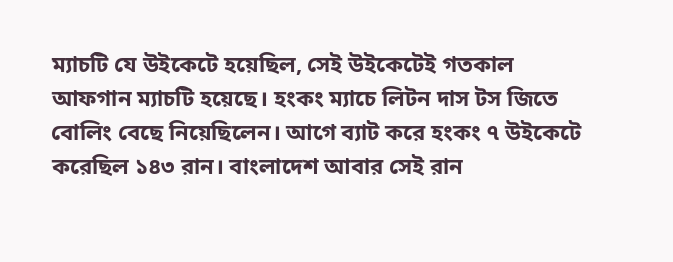ম্যাচটি যে উইকেটে হয়েছিল, সেই উইকেটেই গতকাল আফগান ম্যাচটি হয়েছে। হংকং ম্যাচে লিটন দাস টস জিতে বোলিং বেছে নিয়েছিলেন। আগে ব্যাট করে হংকং ৭ উইকেটে করেছিল ১৪৩ রান। বাংলাদেশ আবার সেই রান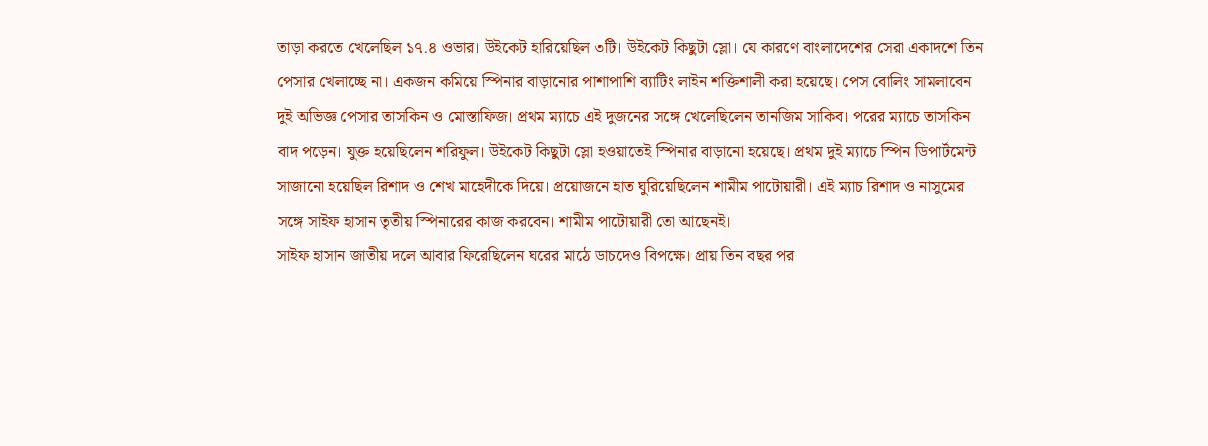তাড়া করতে খেলেছিল ১৭.৪ ওভার। উইকেট হারিয়েছিল ৩টি। উইকেট কিছুটা স্লো। যে কারণে বাংলাদেশের সেরা একাদশে তিন পেসার খেলাচ্ছে না। একজন কমিয়ে স্পিনার বাড়ানোর পাশাপাশি ব্যাটিং লাইন শক্তিশালী করা হয়েছে। পেস বোলিং সামলাবেন দুই অভিজ্ঞ পেসার তাসকিন ও মোস্তাফিজ। প্রথম ম্যাচে এই দুজনের সঙ্গে খেলেছিলেন তানজিম সাকিব। পরের ম্যাচে তাসকিন বাদ পড়েন। যুক্ত হয়েছিলেন শরিফুল। উইকেট কিছুটা স্লো হওয়াতেই স্পিনার বাড়ানো হয়েছে। প্রথম দুই ম্যাচে স্পিন ডিপার্টমেন্ট সাজানো হয়েছিল রিশাদ ও শেখ মাহেদীকে দিয়ে। প্রয়োজনে হাত ঘুরিয়েছিলেন শামীম পাটোয়ারী। এই ম্যাচ রিশাদ ও নাসুমের সঙ্গে সাইফ হাসান তৃতীয় স্পিনারের কাজ করবেন। শামীম পাটোয়ারী তো আছেনই।
সাইফ হাসান জাতীয় দলে আবার ফিরেছিলেন ঘরের মাঠে ডাচদেও বিপক্ষে। প্রায় তিন বছর পর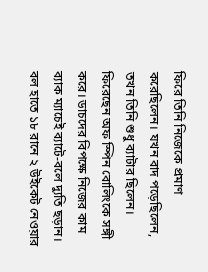ফিরে তিনি নিজেকে প্রমাণ করেছিলেন। যখন বাদ পড়েছিলেন, তখন তিনি শুধু ব্যাটার ছিলেন। ফিরেছেন অফ স্পিন বোলিংকে সঙ্গী করে। ডাচদের বিপক্ষে নিজের কাম ব্যাক ম্যাচেই ব্যাটে-বলে দ্যুতি ছড়ান। বল হাতে ১৮ রানে ২ উইকেট নেওয়ার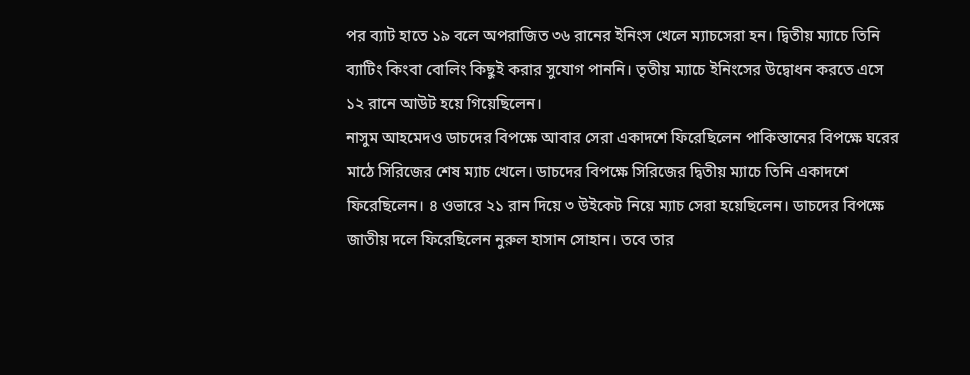পর ব্যাট হাতে ১৯ বলে অপরাজিত ৩৬ রানের ইনিংস খেলে ম্যাচসেরা হন। দ্বিতীয় ম্যাচে তিনি ব্যাটিং কিংবা বোলিং কিছুই করার সুযোগ পাননি। তৃতীয় ম্যাচে ইনিংসের উদ্বোধন করতে এসে ১২ রানে আউট হয়ে গিয়েছিলেন।
নাসুম আহমেদও ডাচদের বিপক্ষে আবার সেরা একাদশে ফিরেছিলেন পাকিস্তানের বিপক্ষে ঘরের মাঠে সিরিজের শেষ ম্যাচ খেলে। ডাচদের বিপক্ষে সিরিজের দ্বিতীয় ম্যাচে তিনি একাদশে ফিরেছিলেন। ৪ ওভারে ২১ রান দিয়ে ৩ উইকেট নিয়ে ম্যাচ সেরা হয়েছিলেন। ডাচদের বিপক্ষে জাতীয় দলে ফিরেছিলেন নুরুল হাসান সোহান। তবে তার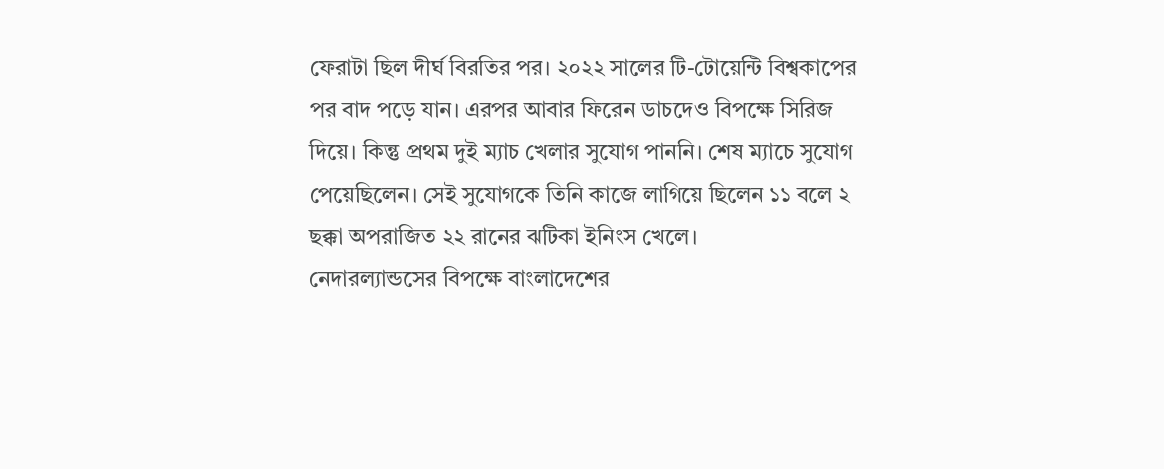ফেরাটা ছিল দীর্ঘ বিরতির পর। ২০২২ সালের টি-টোয়েন্টি বিশ্বকাপের পর বাদ পড়ে যান। এরপর আবার ফিরেন ডাচদেও বিপক্ষে সিরিজ দিয়ে। কিন্তু প্রথম দুই ম্যাচ খেলার সুযোগ পাননি। শেষ ম্যাচে সুযোগ পেয়েছিলেন। সেই সুযোগকে তিনি কাজে লাগিয়ে ছিলেন ১১ বলে ২ ছক্কা অপরাজিত ২২ রানের ঝটিকা ইনিংস খেলে।
নেদারল্যান্ডসের বিপক্ষে বাংলাদেশের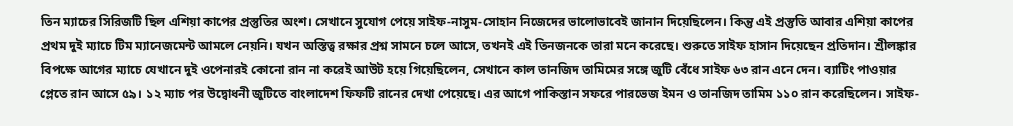তিন ম্যাচের সিরিজটি ছিল এশিয়া কাপের প্রস্তুতির অংশ। সেখানে সুযোগ পেয়ে সাইফ-নাসুম-সোহান নিজেদের ভালোভাবেই জানান দিয়েছিলেন। কিন্তু এই প্রস্তুতি আবার এশিয়া কাপের প্রথম দুই ম্যাচে টিম ম্যানেজমেন্ট আমলে নেয়নি। যখন অস্তিত্ব রক্ষার প্রশ্ন সামনে চলে আসে, তখনই এই তিনজনকে তারা মনে করেছে। শুরুতে সাইফ হাসান দিয়েছেন প্রতিদান। শ্রীলঙ্কার বিপক্ষে আগের ম্যাচে যেখানে দুই ওপেনারই কোনো রান না করেই আউট হয়ে গিয়েছিলেন, সেখানে কাল তানজিদ তামিমের সঙ্গে জুটি বেঁধে সাইফ ৬৩ রান এনে দেন। ব্যাটিং পাওয়ার প্লেতে রান আসে ৫৯। ১২ ম্যাচ পর উদ্বোধনী জুটিতে বাংলাদেশ ফিফটি রানের দেখা পেয়েছে। এর আগে পাকিস্তান সফরে পারভেজ ইমন ও তানজিদ তামিম ১১০ রান করেছিলেন। সাইফ-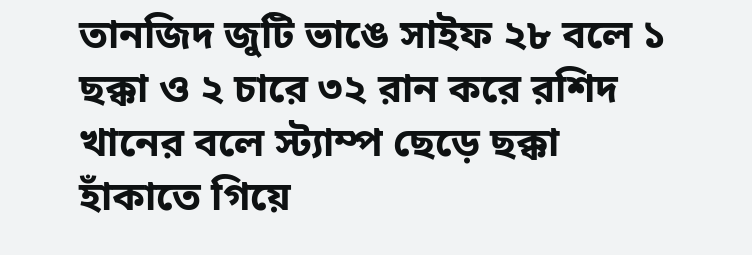তানজিদ জুটি ভাঙে সাইফ ২৮ বলে ১ ছক্কা ও ২ চারে ৩২ রান করে রশিদ খানের বলে স্ট্যাম্প ছেড়ে ছক্কা হাঁকাতে গিয়ে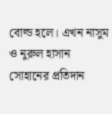বোল্ড হলে। এখন নাসুম ও নুরুল হাসান সোহানের প্রতিদান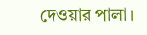দেওয়ার পালা।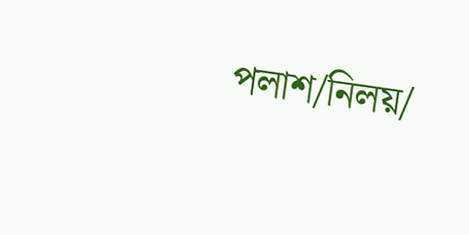পলাশ/নিলয়/